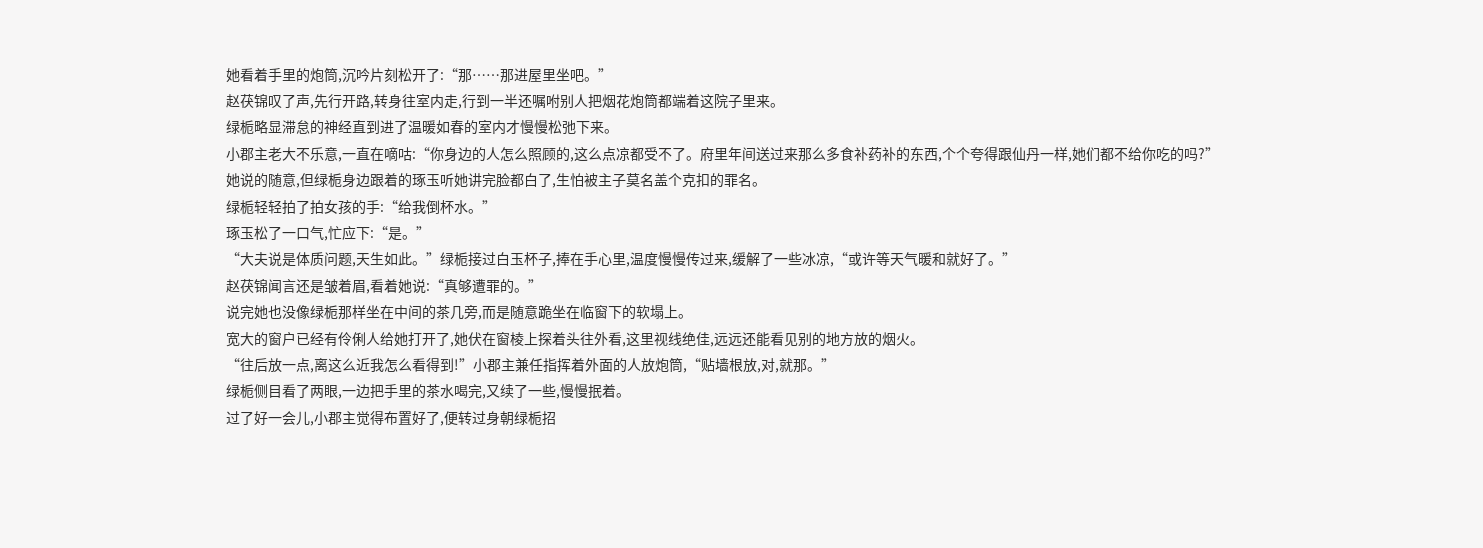她看着手里的炮筒,沉吟片刻松开了:“那……那进屋里坐吧。”
赵茯锦叹了声,先行开路,转身往室内走,行到一半还嘱咐别人把烟花炮筒都端着这院子里来。
绿栀略显滞怠的神经直到进了温暖如春的室内才慢慢松弛下来。
小郡主老大不乐意,一直在嘀咕:“你身边的人怎么照顾的,这么点凉都受不了。府里年间送过来那么多食补药补的东西,个个夸得跟仙丹一样,她们都不给你吃的吗?”
她说的随意,但绿栀身边跟着的琢玉听她讲完脸都白了,生怕被主子莫名盖个克扣的罪名。
绿栀轻轻拍了拍女孩的手:“给我倒杯水。”
琢玉松了一口气,忙应下:“是。”
“大夫说是体质问题,天生如此。”绿栀接过白玉杯子,捧在手心里,温度慢慢传过来,缓解了一些冰凉,“或许等天气暖和就好了。”
赵茯锦闻言还是皱着眉,看着她说:“真够遭罪的。”
说完她也没像绿栀那样坐在中间的茶几旁,而是随意跪坐在临窗下的软塌上。
宽大的窗户已经有伶俐人给她打开了,她伏在窗棱上探着头往外看,这里视线绝佳,远远还能看见别的地方放的烟火。
“往后放一点,离这么近我怎么看得到!”小郡主兼任指挥着外面的人放炮筒,“贴墙根放,对,就那。”
绿栀侧目看了两眼,一边把手里的茶水喝完,又续了一些,慢慢抿着。
过了好一会儿,小郡主觉得布置好了,便转过身朝绿栀招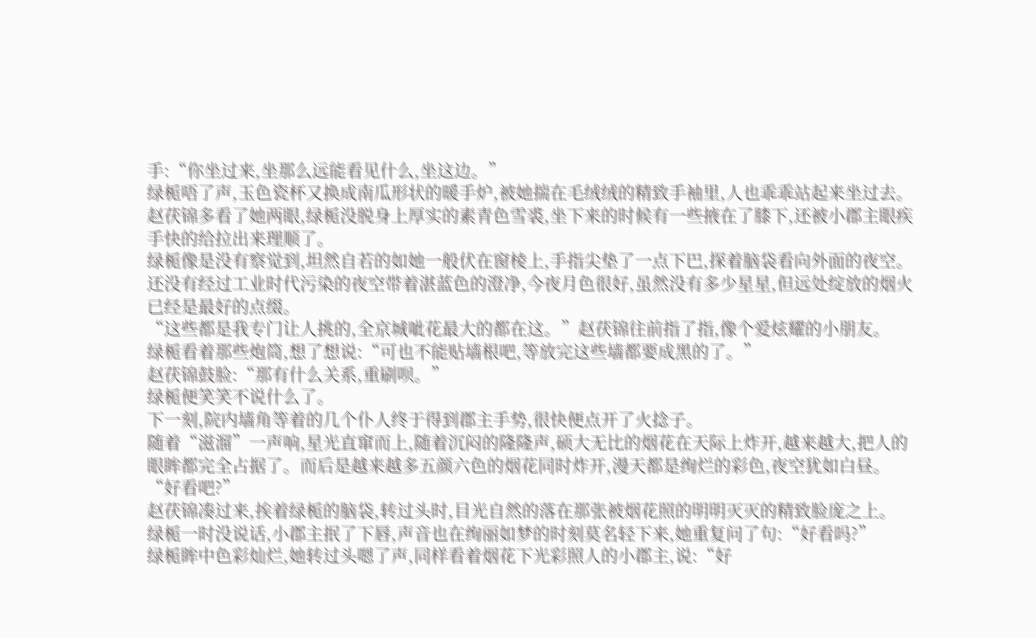手:“你坐过来,坐那么远能看见什么,坐这边。”
绿栀唔了声,玉色瓷杯又换成南瓜形状的暖手炉,被她揣在毛绒绒的精致手袖里,人也乖乖站起来坐过去。
赵茯锦多看了她两眼,绿栀没脱身上厚实的素青色雪裘,坐下来的时候有一些掖在了膝下,还被小郡主眼疾手快的给拉出来理顺了。
绿栀像是没有察觉到,坦然自若的如她一般伏在窗棱上,手指尖垫了一点下巴,探着脑袋看向外面的夜空。
还没有经过工业时代污染的夜空带着湛蓝色的澄净,今夜月色很好,虽然没有多少星星,但远处绽放的烟火已经是最好的点缀。
“这些都是我专门让人挑的,全京城呲花最大的都在这。”赵茯锦往前指了指,像个爱炫耀的小朋友。
绿栀看着那些炮筒,想了想说:“可也不能贴墙根吧,等放完这些墙都要成黑的了。”
赵茯锦鼓脸:“那有什么关系,重刷呗。”
绿栀便笑笑不说什么了。
下一刻,院内墙角等着的几个仆人终于得到郡主手势,很快便点开了火捻子。
随着“滋溜”一声响,星光直窜而上,随着沉闷的隆隆声,硕大无比的烟花在天际上炸开,越来越大,把人的眼眸都完全占据了。而后是越来越多五颜六色的烟花同时炸开,漫天都是绚烂的彩色,夜空犹如白昼。
“好看吧?”
赵茯锦凑过来,挨着绿栀的脑袋,转过头时,目光自然的落在那张被烟花照的明明灭灭的精致脸庞之上。
绿栀一时没说话,小郡主抿了下唇,声音也在绚丽如梦的时刻莫名轻下来,她重复问了句:“好看吗?”
绿栀眸中色彩灿烂,她转过头嗯了声,同样看着烟花下光彩照人的小郡主,说:“好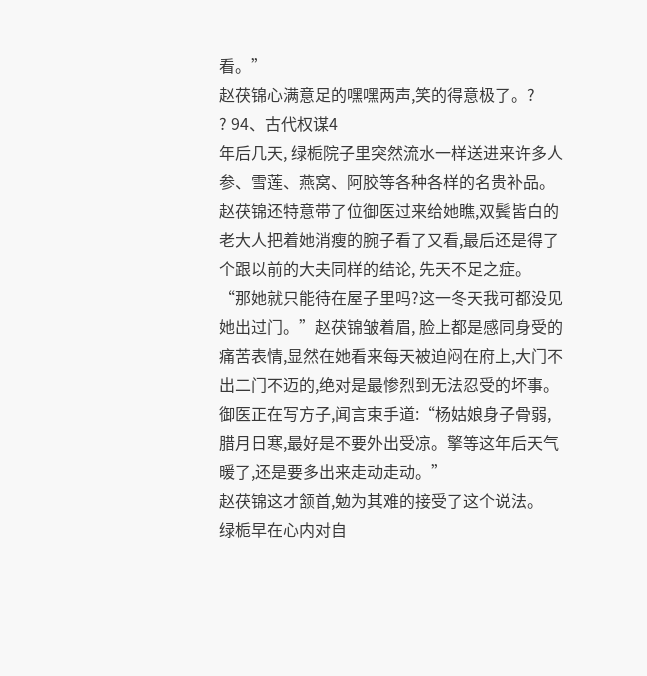看。”
赵茯锦心满意足的嘿嘿两声,笑的得意极了。?
? 94、古代权谋4
年后几天, 绿栀院子里突然流水一样送进来许多人参、雪莲、燕窝、阿胶等各种各样的名贵补品。
赵茯锦还特意带了位御医过来给她瞧,双鬓皆白的老大人把着她消瘦的腕子看了又看,最后还是得了个跟以前的大夫同样的结论, 先天不足之症。
“那她就只能待在屋子里吗?这一冬天我可都没见她出过门。”赵茯锦皱着眉, 脸上都是感同身受的痛苦表情,显然在她看来每天被迫闷在府上,大门不出二门不迈的,绝对是最惨烈到无法忍受的坏事。
御医正在写方子,闻言束手道:“杨姑娘身子骨弱, 腊月日寒,最好是不要外出受凉。擎等这年后天气暖了,还是要多出来走动走动。”
赵茯锦这才颔首,勉为其难的接受了这个说法。
绿栀早在心内对自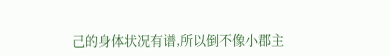己的身体状况有谱,所以倒不像小郡主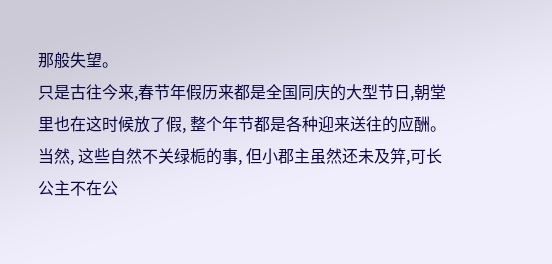那般失望。
只是古往今来,春节年假历来都是全国同庆的大型节日,朝堂里也在这时候放了假, 整个年节都是各种迎来送往的应酬。当然, 这些自然不关绿栀的事, 但小郡主虽然还未及笄,可长公主不在公